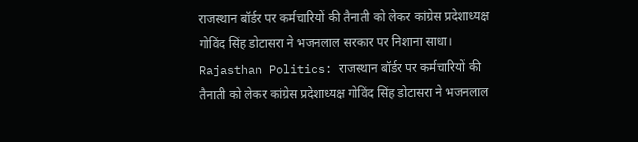राजस्थान बॉर्डर पर कर्मचारियों की तैनाती को लेकर कांग्रेस प्रदेशाध्यक्ष गोविंद सिंह डोटासरा ने भजनलाल सरकार पर निशाना साधा।
Rajasthan Politics: राजस्थान बॉर्डर पर कर्मचारियों की तैनाती को लेकर कांग्रेस प्रदेशाध्यक्ष गोविंद सिंह डोटासरा ने भजनलाल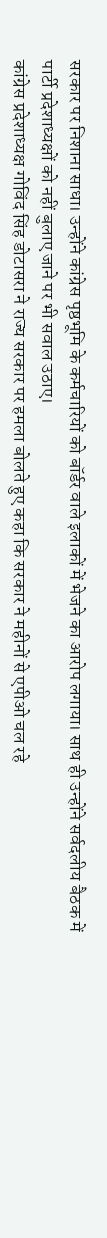सरकार पर निशाना साधा। उन्होंने कांग्रेस पृष्ठभूमि के कर्मचारियों को बॉर्डर वाले इलाकों में भेजने का आरोप लगाया। साथ ही उन्होंने सर्वदलीय बैठक में पार्टी प्रदेशाध्यक्षों को नहीं बुलाए जाने पर भी सवाल उठाए।
कांग्रेस प्रदेशाध्यक्ष गोविंद सिंह डोटासरा ने राज्य सरकार पर हमला बोलते हुए कहा कि सरकार ने महीनों से एपीओ चल रहे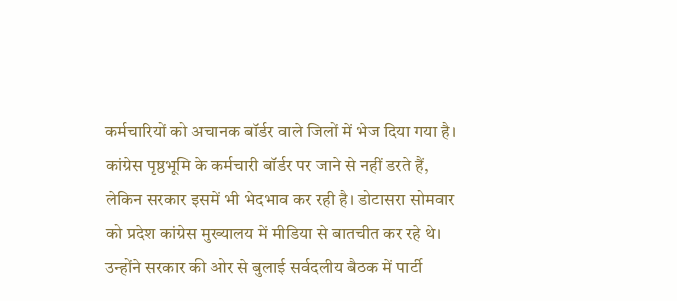कर्मचारियों को अचानक बॉर्डर वाले जिलों में भेज दिया गया है। कांग्रेस पृष्ठभूमि के कर्मचारी बॉर्डर पर जाने से नहीं डरते हैं, लेकिन सरकार इसमें भी भेदभाव कर रही है। डोटासरा सोमवार को प्रदेश कांग्रेस मुख्यालय में मीडिया से बातचीत कर रहे थे।
उन्होंने सरकार की ओर से बुलाई सर्वदलीय बैठक में पार्टी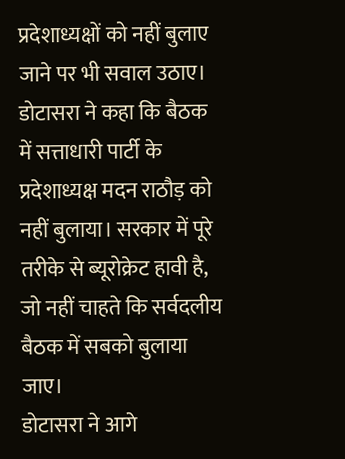प्रदेशाध्यक्षों को नहीं बुलाए जाने पर भी सवाल उठाए। डोटासरा ने कहा कि बैठक में सत्ताधारी पार्टी के प्रदेशाध्यक्ष मदन राठौड़ को नहीं बुलाया। सरकार में पूरे तरीके से ब्यूरोक्रेट हावी है, जो नहीं चाहते कि सर्वदलीय बैठक में सबको बुलाया जाए।
डोटासरा ने आगे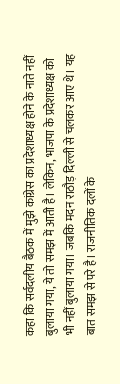कहा कि सर्वदलीय बैठक में मुझे कांग्रेस का प्रदेशाध्यक्ष होने के नाते नहीं बुलाया गया, ये तो समझ में आती है। लेकिन, भाजपा के प्रदेशाध्यक्ष को भी नहीं बुलाया गया। जबकि मदन राठौड़ दिल्ली से चलकर आए थे। यह बात समझ से परे है। राजनीतिक दलों के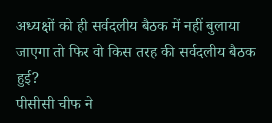अध्यक्षों को ही सर्वदलीय बैठक में नहीं बुलाया जाएगा तो फिर वो किस तरह की सर्वदलीय बैठक हुई?
पीसीसी चीफ ने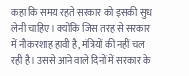कहा कि समय रहते सरकार को इसकी सुध लेनी चाहिए। क्योंकि जिस तरह से सरकार में नौकरशाह हावी है, मंत्रियों की नहीं चल रही है। उससे आने वाले दिनों में सरकार के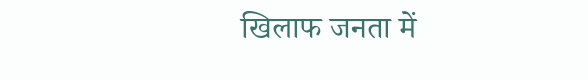खिलाफ जनता में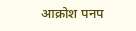आक्रोश पनप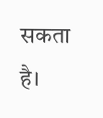सकता है।